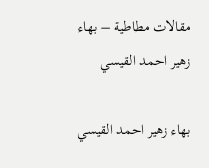مقالات مطاطية – بهاء زهير احمد القيسي

بهاء زهير احمد القيسي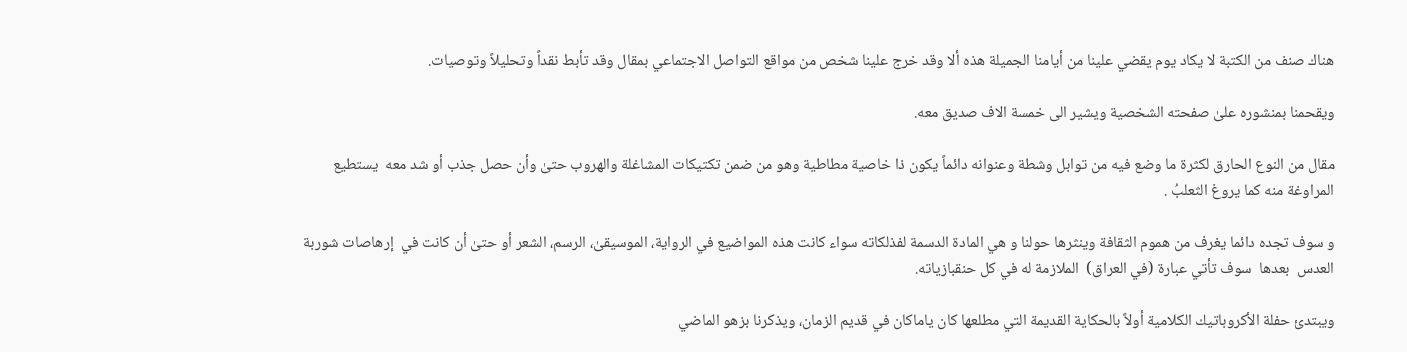هناك صنف من الكتبة لا يكاد يوم يقضي علينا من أيامنا الجميلة هذه ألا وقد خرج علينا شخص من مواقع التواصل الاجتماعي بمقال وقد تأبط نقداً وتحليلاً وتوصيات.

ويقحمنا بمنشوره علىٰ صفحته الشخصية ويشير الى خمسة الاف صديق معه.

مقال من النوع الحارق لكثرة ما وضع فيه من توابل وشطة وعنوانه دائماً يكون ذا خاصية مطاطية وهو من ضمن تكتيكات المشاغلة والهروب حتىٰ وأن حصل جذب أو شد معه  يستطيع المراوغة منه كما يروغ الثعلبُ .

و سوف تجده دائما يغرف من هموم الثقافة وينثرها حولنا و هي المادة الدسمة لفذلكاته سواء كانت هذه المواضيع في الرواية، الموسيقىٰ، الرسم، الشعر أو حتىٰ أن كانت في  إرهاصات شوربة العدس  بعدها  سوف تأتي عبارة (في العراق)  الملازمة له في كل حنقبازياته.

ويبتدئ حفلة الأكروباتيك الكلامية أولاً بالحكاية القديمة التي مطلعها كان ياماكان في قديم الزمان، ويذكرنا بزهو الماضي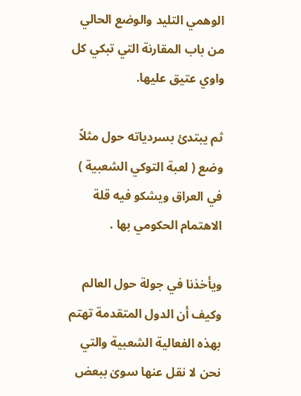الوهمي التليد والوضع الحالي من باب المقارنة التي تبكي كل واوي عتيق عليها.

ثم يبتدئ بسردياته حول مثلاً وضع ( لعبة التوكي الشعبية ) في العراق ويشكو فيه قلة الاهتمام الحكومي بها .

ويأخذنا في جولة حول العالم وكيف أن الدول المتقدمة تهتم بهذه الفعالية الشعبية والتي نحن لا نقل عنها سوىٰ ببعض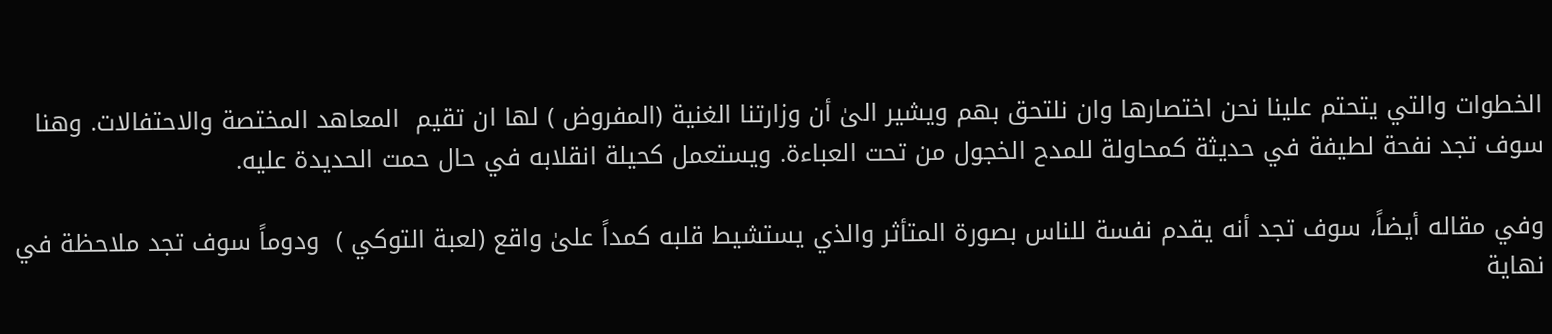الخطوات والتي يتحتم علينا نحن اختصارها وان نلتحق بهم ويشير الىٰ أن وزارتنا الغنية (المفروض ) لها ان تقيم  المعاهد المختصة والاحتفالات. وهنا سوف تجد نفحة لطيفة في حديثة كمحاولة للمدح الخجول من تحت العباءة. ويستعمل كحيلة انقلابه في حال حمت الحديدة عليه.

وفي مقاله أيضاً، سوف تجد أنه يقدم نفسة للناس بصورة المتأثر والذي يستشيط قلبه كمداً علىٰ واقع (لعبة التوكي )  ودوماً سوف تجد ملاحظة في نهاية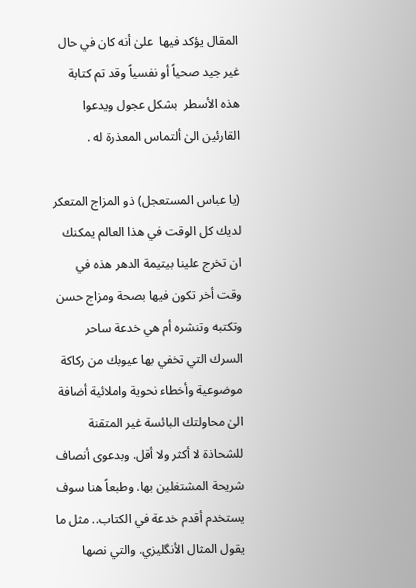المقال يؤكد فيها  علىٰ أنه كان في حال غير جيد صحياً أو نفسياً وقد تم كتابة هذه الأسطر  بشكل عجول ويدعوا القارئين الىٰ ألتماس المعذرة له .

(يا عباس المستعجل) ذو المزاج المتعكر لديك كل الوقت في هذا العالم يمكنك ان تخرج علينا بيتيمة الدهر هذه في وقت أخر تكون فيها بصحة ومزاج حسن وتكتبه وتنشره أم هي خدعة ساحر السرك التي تخفي بها عيوبك من ركاكة موضوعية وأخطاء نحوية واملائية أضافة الىٰ محاولتك البائسة غير المتقنة للشحاذة لا أكثر ولا أقل. وبدعوى أنصاف شريحة المشتغلين بها. وطبعاً هنا سوف يستخدم أقدم خدعة في الكتاب.. مثل ما يقول المثال الأنگليزي. والتي نصها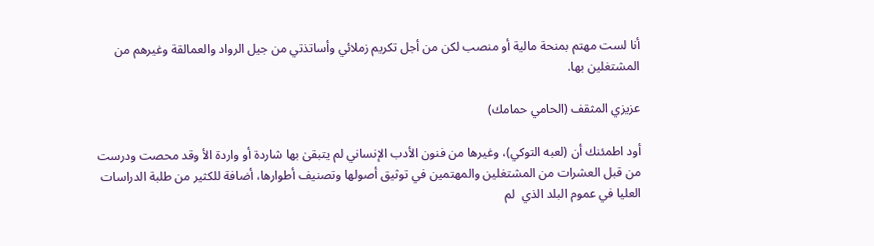أنا لست مهتم بمنحة مالية أو منصب لكن من أجل تكريم زملائي وأساتذتي من جيل الرواد والعمالقة وغيرهم من المشتغلين بها.

عزيزي المثقف (الحامي حمامك)

أود اطمئنك أن (لعبه التوكي)، وغيرها من فنون الأدب الإنساني لم يتبقىٰ بها شاردة أو واردة الأ وقد محصت ودرست من قبل العشرات من المشتغلين والمهتمين في توثيق أصولها وتصنيف أطوارها، أضافة للكثير من طلبة الدراسات العليا في عموم البلد الذي  لم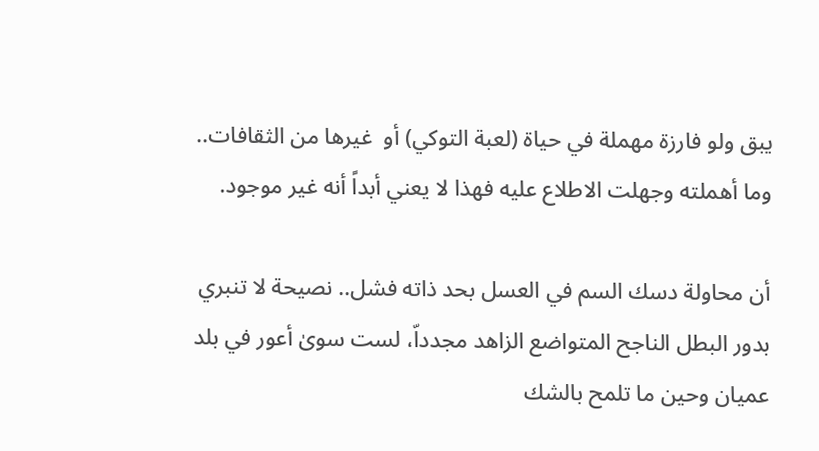يبق ولو فارزة مهملة في حياة (لعبة التوكي) أو  غيرها من الثقافات.. وما أهملته وجهلت الاطلاع عليه فهذا لا يعني أبداً أنه غير موجود.

أن محاولة دسك السم في العسل بحد ذاته فشل.. نصيحة لا تنبري بدور البطل الناجح المتواضع الزاهد مجدداّ، لست سوىٰ أعور في بلد عميان وحين ما تلمح بالشك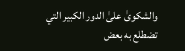والشكوىٰ علىٰ الدور الكبير التي تضطلع به بعض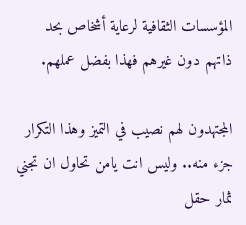المؤسسات الثقافية لرعاية أشخاص بحد ذاتهم دون غيرهم فهذا بفضل عملهم.

المجتهدون لهم نصيب في التميز وهذا التكرار جزء منه.. وليس انت يامن تحاول ان تجني ثمار حقل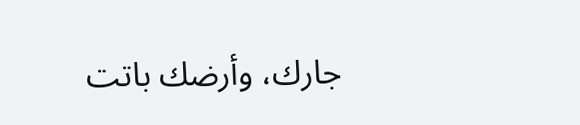جارك، وأرضك باتت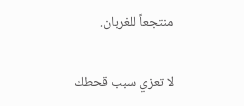منتجعاً للغربان.

لا تعزي سبب قحطك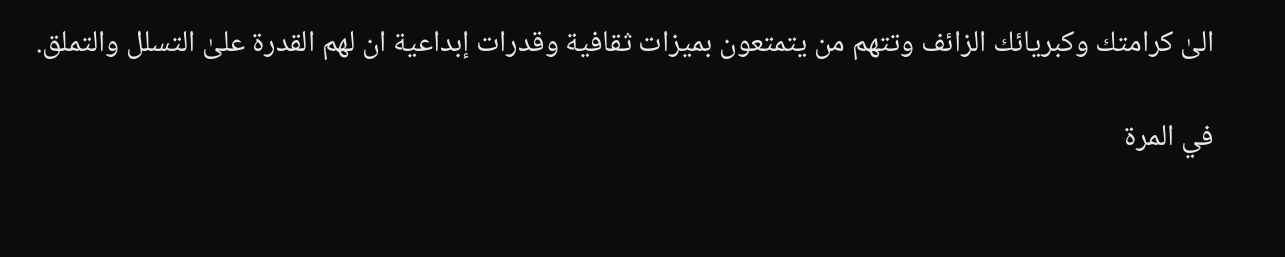الىٰ كرامتك وكبريائك الزائف وتتهم من يتمتعون بميزات ثقافية وقدرات إبداعية ان لهم القدرة علىٰ التسلل والتملق.

في المرة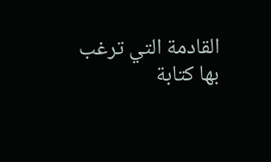القادمة التي ترغب بها كتابة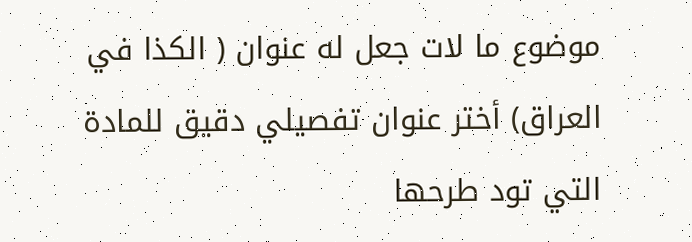موضوع ما لات جعل له عنوان ( الكذا في العراق) أختر عنوان تفصيلي دقيق للمادة التي تود طرحها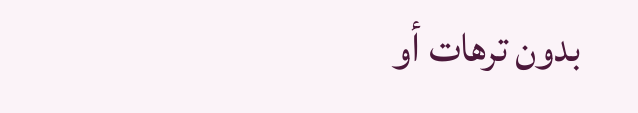بدون ترهات أو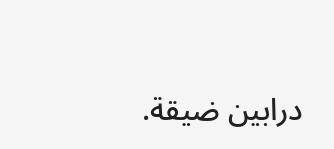درابين ضيقة.